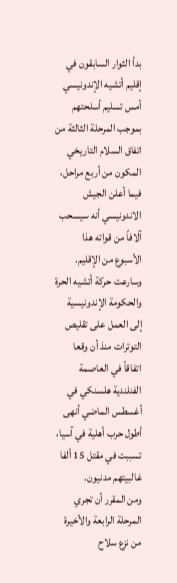بدأ الثوار السابقون في إقليم أتشيه الإندونيسي أمس تسليم أسلحتهم بموجب المرحلة الثالثة من اتفاق السلام التاريخي المكون من أربع مراحل، فيما أعلن الجيش الاندونيسي أنه سيسحب آلافاً من قواته هذا الأسبوع من الإقليم. وسارعت حركة أتشيه الحرة والحكومة الإندونيسية إلى العمل على تقليص التوترات منذ أن وقعا اتفاقاً في العاصمة الفنلندية هلسنكي في أغسطس الماضي أنهى أطول حرب أهلية في آسيا، تسببت في مقتل 15 ألفا غالبيتهم مدنيون.
ومن المقرر أن تجري المرحلة الرابعة والأخيرة من نزع سلاح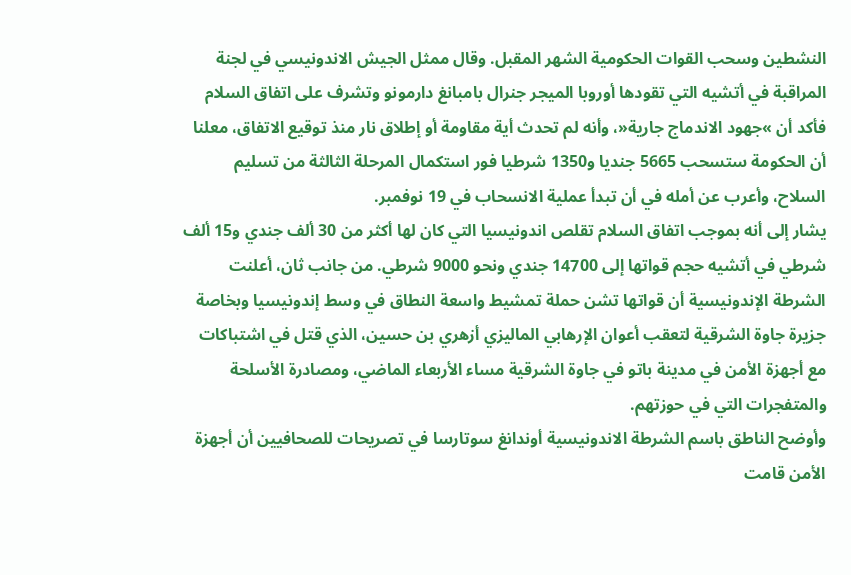النشطين وسحب القوات الحكومية الشهر المقبل. وقال ممثل الجيش الاندونيسي في لجنة المراقبة في أتشيه التي تقودها أوروبا الميجر جنرال بامبانغ دارمونو وتشرف على اتفاق السلام فأكد أن »جهود الاندماج جارية«، وأنه لم تحدث أية مقاومة أو إطلاق نار منذ توقيع الاتفاق، معلنا أن الحكومة ستسحب 5665 جنديا و1350 شرطيا فور استكمال المرحلة الثالثة من تسليم السلاح، وأعرب عن أمله في أن تبدأ عملية الانسحاب في 19 نوفمبر.
يشار إلى أنه بموجب اتفاق السلام تقلص اندونيسيا التي كان لها أكثر من 30 ألف جندي و15 ألف شرطي في أتشيه حجم قواتها إلى 14700 جندي ونحو 9000 شرطي. من جانب ثان، أعلنت الشرطة الإندونيسية أن قواتها تشن حملة تمشيط واسعة النطاق في وسط إندونيسيا وبخاصة جزيرة جاوة الشرقية لتعقب أعوان الإرهابي الماليزي أزهري بن حسين، الذي قتل في اشتباكات مع أجهزة الأمن في مدينة باتو في جاوة الشرقية مساء الأربعاء الماضي، ومصادرة الأسلحة والمتفجرات التي في حوزتهم.
وأوضح الناطق باسم الشرطة الاندونيسية أوندانغ سوتارسا في تصريحات للصحافيين أن أجهزة الأمن قامت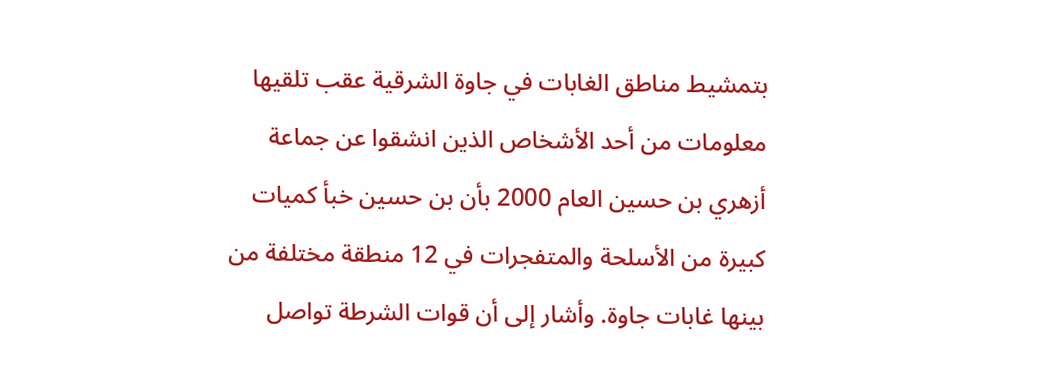بتمشيط مناطق الغابات في جاوة الشرقية عقب تلقيها معلومات من أحد الأشخاص الذين انشقوا عن جماعة أزهري بن حسين العام 2000 بأن بن حسين خبأ كميات كبيرة من الأسلحة والمتفجرات في 12 منطقة مختلفة من بينها غابات جاوة. وأشار إلى أن قوات الشرطة تواصل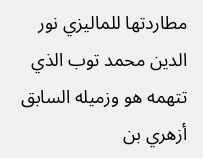مطاردتها للماليزي نور الدين محمد توب الذي تتهمه هو وزميله السابق أزهري بن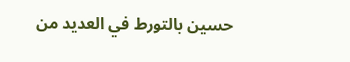حسين بالتورط في العديد من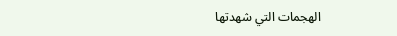الهجمات التي شهدتها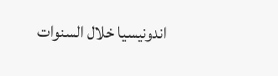اندونيسيا خلال السنوات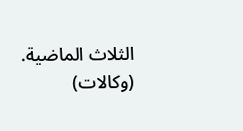الثلاث الماضية. (وكالات)